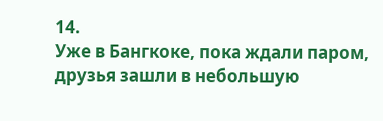14.
Уже в Бангкоке, пока ждали паром, друзья зашли в небольшую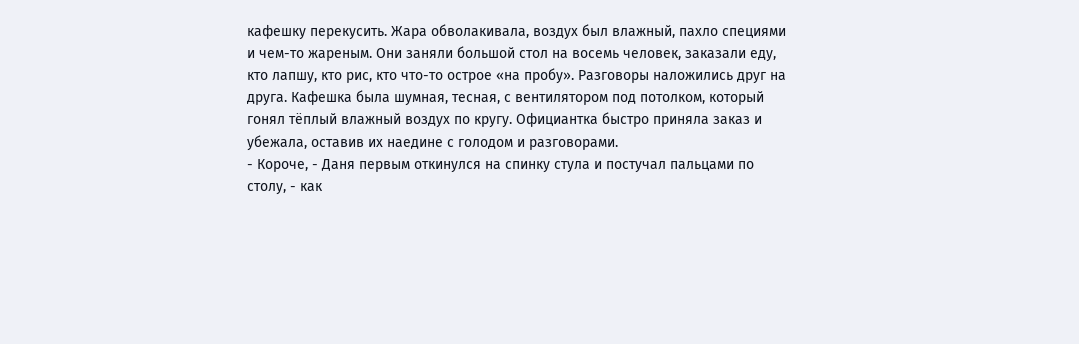кафешку перекусить. Жара обволакивала, воздух был влажный, пахло специями и чем-то жареным. Они заняли большой стол на восемь человек, заказали еду, кто лапшу, кто рис, кто что-то острое «на пробу». Разговоры наложились друг на друга. Кафешка была шумная, тесная, с вентилятором под потолком, который гонял тёплый влажный воздух по кругу. Официантка быстро приняла заказ и убежала, оставив их наедине с голодом и разговорами.
- Короче, - Даня первым откинулся на спинку стула и постучал пальцами по столу, - как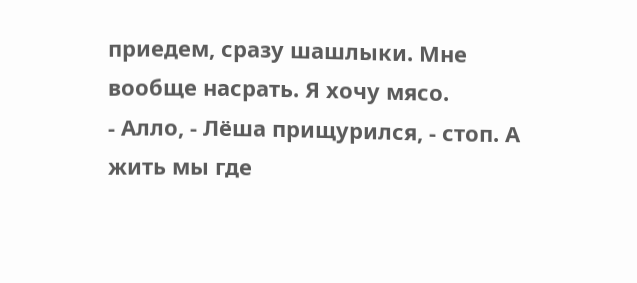приедем, сразу шашлыки. Мне вообще насрать. Я хочу мясо.
- Алло, - Лёша прищурился, - стоп. А жить мы где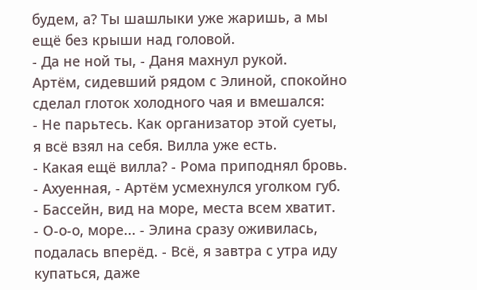будем, а? Ты шашлыки уже жаришь, а мы ещё без крыши над головой.
- Да не ной ты, - Даня махнул рукой.
Артём, сидевший рядом с Элиной, спокойно сделал глоток холодного чая и вмешался:
- Не парьтесь. Как организатор этой суеты, я всё взял на себя. Вилла уже есть.
- Какая ещё вилла? - Рома приподнял бровь.
- Ахуенная, - Артём усмехнулся уголком губ. - Бассейн, вид на море, места всем хватит.
- О-о-о, море... - Элина сразу оживилась, подалась вперёд. - Всё, я завтра с утра иду купаться, даже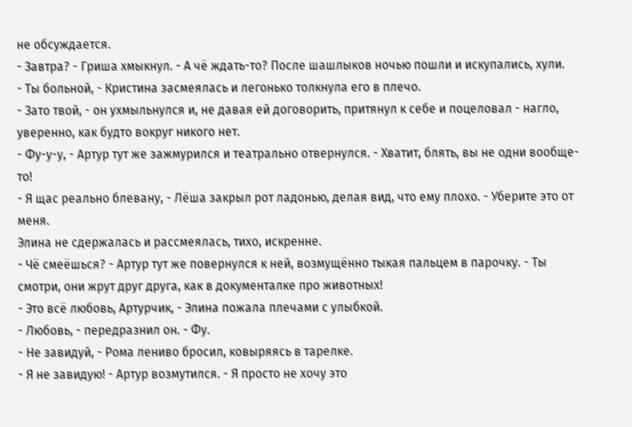не обсуждается.
- Завтра? - Гриша хмыкнул. - А чё ждать-то? После шашлыков ночью пошли и искупались, хули.
- Ты больной, - Кристина засмеялась и легонько толкнула его в плечо.
- Зато твой, - он ухмыльнулся и, не давая ей договорить, притянул к себе и поцеловал - нагло, уверенно, как будто вокруг никого нет.
- Фу-у-у, - Артур тут же зажмурился и театрально отвернулся. - Хватит, блять, вы не одни вообще-то!
- Я щас реально блевану, - Лёша закрыл рот ладонью, делая вид, что ему плохо. - Уберите это от меня.
Элина не сдержалась и рассмеялась, тихо, искренне.
- Чё смеёшься? - Артур тут же повернулся к ней, возмущённо тыкая пальцем в парочку. - Ты смотри, они жрут друг друга, как в документалке про животных!
- Это всё любовь, Артурчик, - Элина пожала плечами с улыбкой.
- Любовь, - передразнил он. - Фу.
- Не завидуй, - Рома лениво бросил, ковыряясь в тарелке.
- Я не завидую! - Артур возмутился. - Я просто не хочу это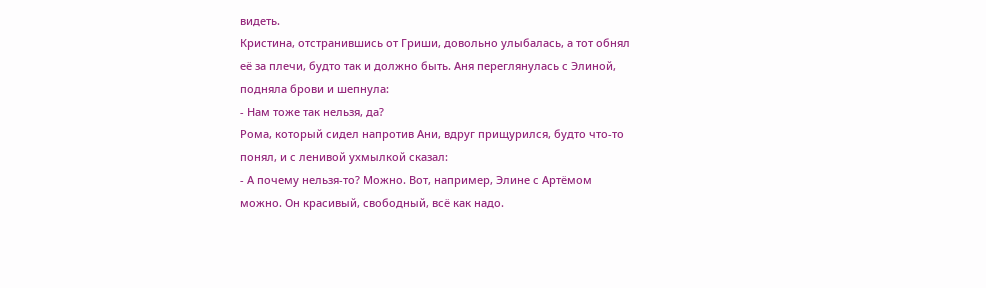видеть.
Кристина, отстранившись от Гриши, довольно улыбалась, а тот обнял её за плечи, будто так и должно быть. Аня переглянулась с Элиной, подняла брови и шепнула:
- Нам тоже так нельзя, да?
Рома, который сидел напротив Ани, вдруг прищурился, будто что-то понял, и с ленивой ухмылкой сказал:
- А почему нельзя-то? Можно. Вот, например, Элине с Артёмом можно. Он красивый, свободный, всё как надо.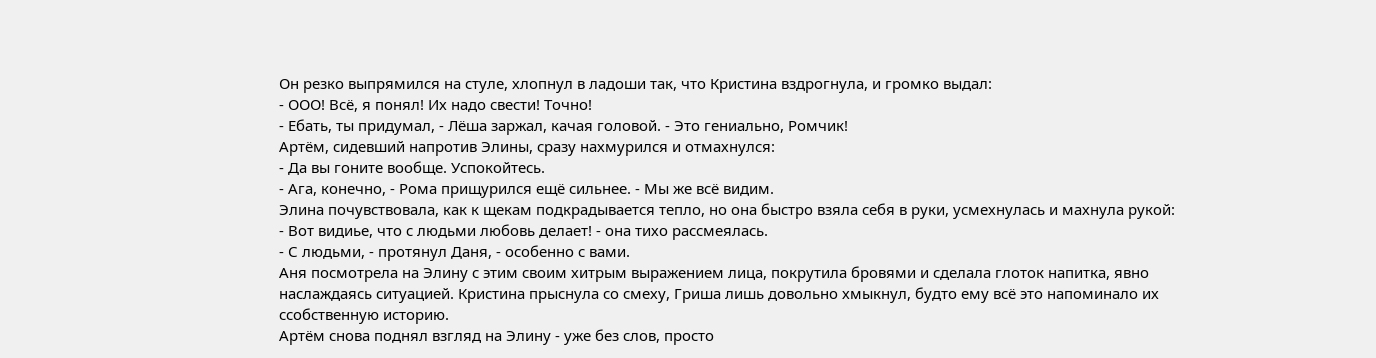Он резко выпрямился на стуле, хлопнул в ладоши так, что Кристина вздрогнула, и громко выдал:
- ООО! Всё, я понял! Их надо свести! Точно!
- Ебать, ты придумал, - Лёша заржал, качая головой. - Это гениально, Ромчик!
Артём, сидевший напротив Элины, сразу нахмурился и отмахнулся:
- Да вы гоните вообще. Успокойтесь.
- Ага, конечно, - Рома прищурился ещё сильнее. - Мы же всё видим.
Элина почувствовала, как к щекам подкрадывается тепло, но она быстро взяла себя в руки, усмехнулась и махнула рукой:
- Вот видиье, что с людьми любовь делает! - она тихо рассмеялась.
- С людьми, - протянул Даня, - особенно с вами.
Аня посмотрела на Элину с этим своим хитрым выражением лица, покрутила бровями и сделала глоток напитка, явно наслаждаясь ситуацией. Кристина прыснула со смеху, Гриша лишь довольно хмыкнул, будто ему всё это напоминало их ссобственную историю.
Артём снова поднял взгляд на Элину - уже без слов, просто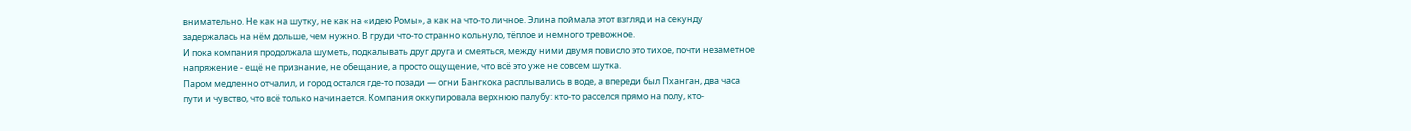внимательно. Не как на шутку, не как на «идею Ромы», а как на что-то личное. Элина поймала этот взгляд и на секунду задержалась на нём дольше, чем нужно. В груди что-то странно кольнуло, тёплое и немного тревожное.
И пока компания продолжала шуметь, подкалывать друг друга и смеяться, между ними двумя повисло это тихое, почти незаметное напряжение - ещё не признание, не обещание, а просто ощущение, что всё это уже не совсем шутка.
Паром медленно отчалил, и город остался где-то позади — огни Бангкока расплывались в воде, а впереди был Пханган, два часа пути и чувство, что всё только начинается. Компания оккупировала верхнюю палубу: кто-то расселся прямо на полу, кто-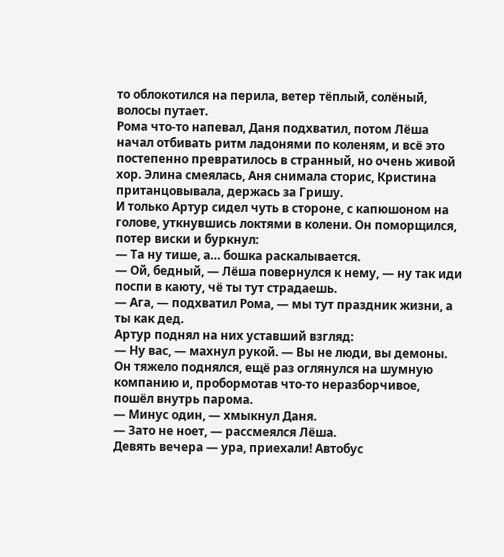то облокотился на перила, ветер тёплый, солёный, волосы путает.
Рома что-то напевал, Даня подхватил, потом Лёша начал отбивать ритм ладонями по коленям, и всё это постепенно превратилось в странный, но очень живой хор. Элина смеялась, Аня снимала сторис, Кристина пританцовывала, держась за Гришу.
И только Артур сидел чуть в стороне, с капюшоном на голове, уткнувшись локтями в колени. Он поморщился, потер виски и буркнул:
— Та ну тише, а… бошка раскалывается.
— Ой, бедный, — Лёша повернулся к нему, — ну так иди поспи в каюту, чё ты тут страдаешь.
— Ага, — подхватил Рома, — мы тут праздник жизни, а ты как дед.
Артур поднял на них уставший взгляд:
— Ну вас, — махнул рукой. — Вы не люди, вы демоны.
Он тяжело поднялся, ещё раз оглянулся на шумную компанию и, пробормотав что-то неразборчивое, пошёл внутрь парома.
— Минус один, — хмыкнул Даня.
— Зато не ноет, — рассмеялся Лёша.
Девять вечера — ура, приехали! Автобус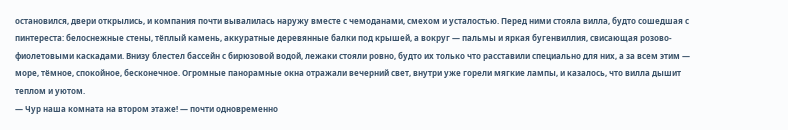остановился, двери открылись, и компания почти вывалилась наружу вместе с чемоданами, смехом и усталостью. Перед ними стояла вилла, будто сошедшая с пинтереста: белоснежные стены, тёплый камень, аккуратные деревянные балки под крышей, а вокруг — пальмы и яркая бугенвиллия, свисающая розово-фиолетовыми каскадами. Внизу блестел бассейн с бирюзовой водой, лежаки стояли ровно, будто их только что расставили специально для них, а за всем этим — море, тёмное, спокойное, бесконечное. Огромные панорамные окна отражали вечерний свет, внутри уже горели мягкие лампы, и казалось, что вилла дышит теплом и уютом.
— Чур наша комната на втором этаже! — почти одновременно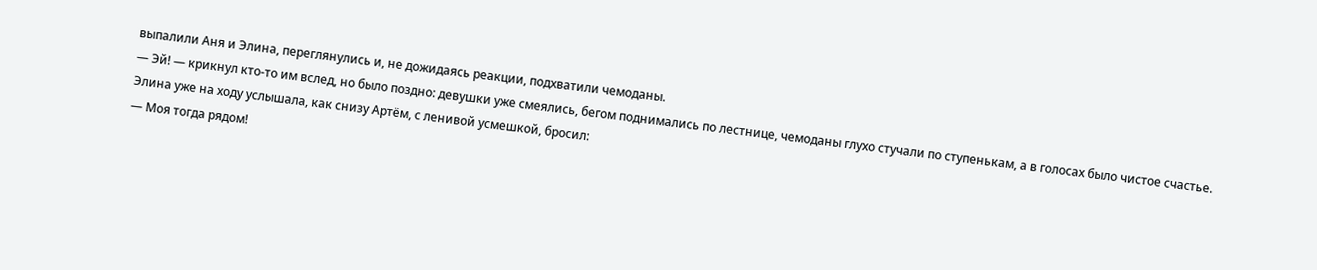выпалили Аня и Элина, переглянулись и, не дожидаясь реакции, подхватили чемоданы.
— Эй! — крикнул кто-то им вслед, но было поздно: девушки уже смеялись, бегом поднимались по лестнице, чемоданы глухо стучали по ступенькам, а в голосах было чистое счастье.
Элина уже на ходу услышала, как снизу Артём, с ленивой усмешкой, бросил:
— Моя тогда рядом!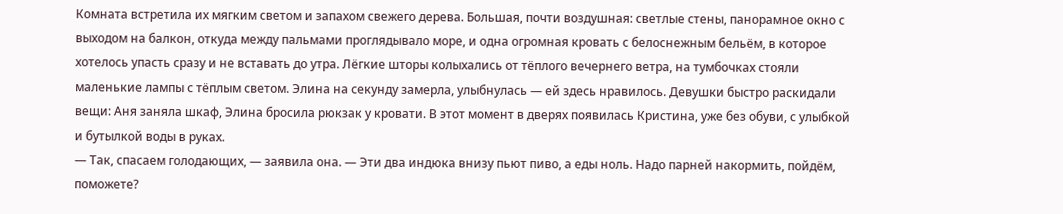Комната встретила их мягким светом и запахом свежего дерева. Большая, почти воздушная: светлые стены, панорамное окно с выходом на балкон, откуда между пальмами проглядывало море, и одна огромная кровать с белоснежным бельём, в которое хотелось упасть сразу и не вставать до утра. Лёгкие шторы колыхались от тёплого вечернего ветра, на тумбочках стояли маленькие лампы с тёплым светом. Элина на секунду замерла, улыбнулась — ей здесь нравилось. Девушки быстро раскидали вещи: Аня заняла шкаф, Элина бросила рюкзак у кровати. В этот момент в дверях появилась Кристина, уже без обуви, с улыбкой и бутылкой воды в руках.
— Так, спасаем голодающих, — заявила она. — Эти два индюка внизу пьют пиво, а еды ноль. Надо парней накормить, пойдём, поможете?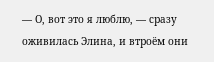— О, вот это я люблю, — сразу оживилась Элина, и втроём они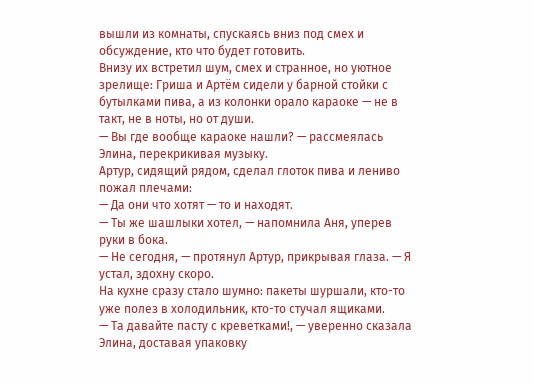вышли из комнаты, спускаясь вниз под смех и обсуждение, кто что будет готовить.
Внизу их встретил шум, смех и странное, но уютное зрелище: Гриша и Артём сидели у барной стойки с бутылками пива, а из колонки орало караоке — не в такт, не в ноты, но от души.
— Вы где вообще караоке нашли? — рассмеялась Элина, перекрикивая музыку.
Артур, сидящий рядом, сделал глоток пива и лениво пожал плечами:
— Да они что хотят — то и находят.
— Ты же шашлыки хотел, — напомнила Аня, уперев руки в бока.
— Не сегодня, — протянул Артур, прикрывая глаза. — Я устал, здохну скоро.
На кухне сразу стало шумно: пакеты шуршали, кто-то уже полез в холодильник, кто-то стучал ящиками.
— Та давайте пасту с креветками!, — уверенно сказала Элина, доставая упаковку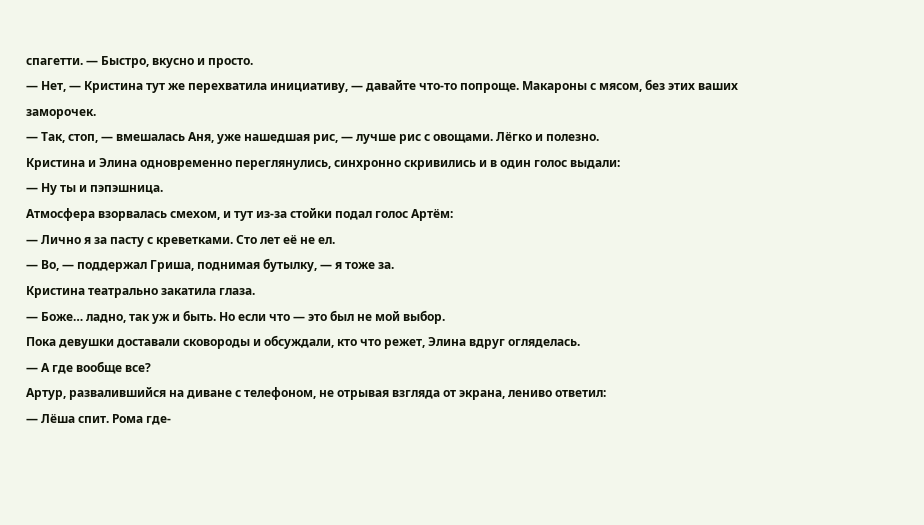спагетти. — Быстро, вкусно и просто.
— Нет, — Кристина тут же перехватила инициативу, — давайте что-то попроще. Макароны с мясом, без этих ваших заморочек.
— Так, стоп, — вмешалась Аня, уже нашедшая рис, — лучше рис с овощами. Лёгко и полезно.
Кристина и Элина одновременно переглянулись, синхронно скривились и в один голос выдали:
— Ну ты и пэпэшница.
Атмосфера взорвалась смехом, и тут из-за стойки подал голос Артём:
— Лично я за пасту с креветками. Сто лет её не ел.
— Во, — поддержал Гриша, поднимая бутылку, — я тоже за.
Кристина театрально закатила глаза.
— Боже… ладно, так уж и быть. Но если что — это был не мой выбор.
Пока девушки доставали сковороды и обсуждали, кто что режет, Элина вдруг огляделась.
— А где вообще все?
Артур, развалившийся на диване с телефоном, не отрывая взгляда от экрана, лениво ответил:
— Лёша спит. Рома где-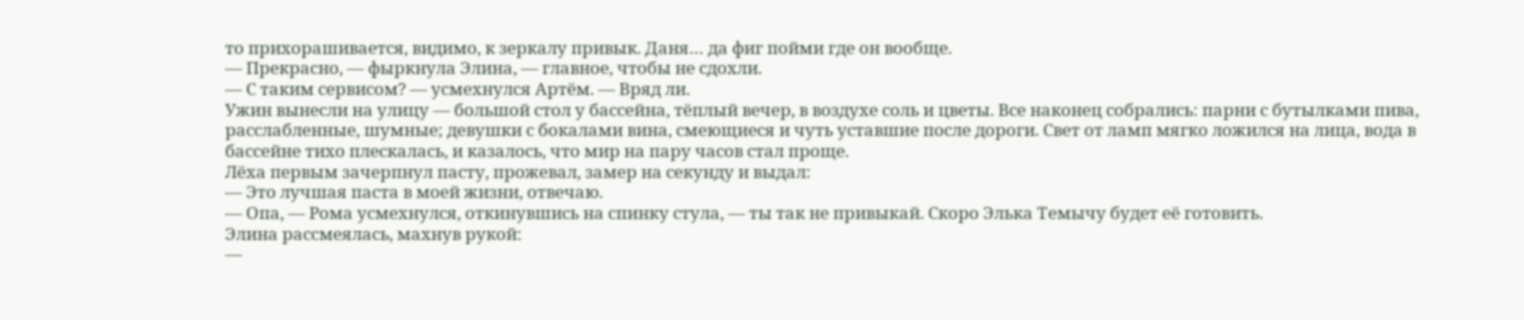то прихорашивается, видимо, к зеркалу привык. Даня… да фиг пойми где он вообще.
— Прекрасно, — фыркнула Элина, — главное, чтобы не сдохли.
— С таким сервисом? — усмехнулся Артём. — Вряд ли.
Ужин вынесли на улицу — большой стол у бассейна, тёплый вечер, в воздухе соль и цветы. Все наконец собрались: парни с бутылками пива, расслабленные, шумные; девушки с бокалами вина, смеющиеся и чуть уставшие после дороги. Свет от ламп мягко ложился на лица, вода в бассейне тихо плескалась, и казалось, что мир на пару часов стал проще.
Лёха первым зачерпнул пасту, прожевал, замер на секунду и выдал:
— Это лучшая паста в моей жизни, отвечаю.
— Опа, — Рома усмехнулся, откинувшись на спинку стула, — ты так не привыкай. Скоро Элька Темычу будет её готовить.
Элина рассмеялась, махнув рукой:
—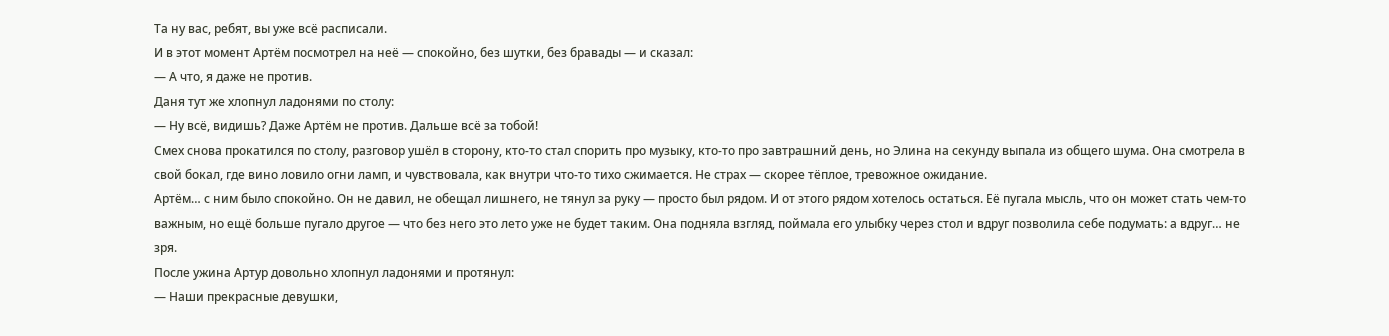Та ну вас, ребят, вы уже всё расписали.
И в этот момент Артём посмотрел на неё — спокойно, без шутки, без бравады — и сказал:
— А что, я даже не против.
Даня тут же хлопнул ладонями по столу:
— Ну всё, видишь? Даже Артём не против. Дальше всё за тобой!
Смех снова прокатился по столу, разговор ушёл в сторону, кто-то стал спорить про музыку, кто-то про завтрашний день, но Элина на секунду выпала из общего шума. Она смотрела в свой бокал, где вино ловило огни ламп, и чувствовала, как внутри что-то тихо сжимается. Не страх — скорее тёплое, тревожное ожидание.
Артём… с ним было спокойно. Он не давил, не обещал лишнего, не тянул за руку — просто был рядом. И от этого рядом хотелось остаться. Её пугала мысль, что он может стать чем-то важным, но ещё больше пугало другое — что без него это лето уже не будет таким. Она подняла взгляд, поймала его улыбку через стол и вдруг позволила себе подумать: а вдруг… не зря.
После ужина Артур довольно хлопнул ладонями и протянул:
— Наши прекрасные девушки,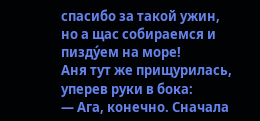спасибо за такой ужин, но а щас собираемся и пизду́ем на море!
Аня тут же прищурилась, уперев руки в бока:
— Ага, конечно. Сначала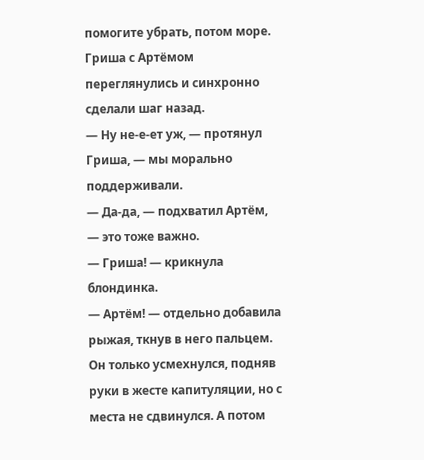помогите убрать, потом море.
Гриша с Артёмом переглянулись и синхронно сделали шаг назад.
— Ну не-е-ет уж, — протянул Гриша, — мы морально поддерживали.
— Да-да, — подхватил Артём, — это тоже важно.
— Гриша! — крикнула блондинка.
— Артём! — отдельно добавила рыжая, ткнув в него пальцем.
Он только усмехнулся, подняв руки в жесте капитуляции, но с места не сдвинулся. А потом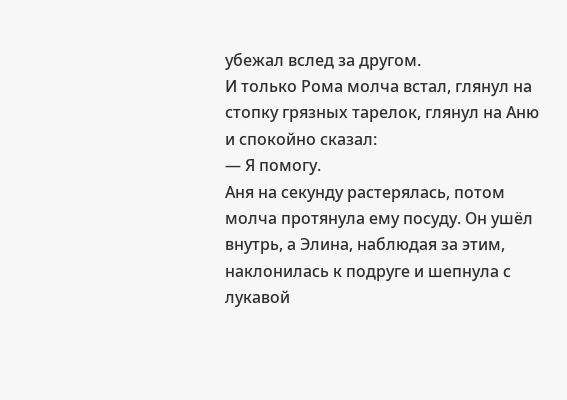убежал вслед за другом.
И только Рома молча встал, глянул на стопку грязных тарелок, глянул на Аню и спокойно сказал:
— Я помогу.
Аня на секунду растерялась, потом молча протянула ему посуду. Он ушёл внутрь, а Элина, наблюдая за этим, наклонилась к подруге и шепнула с лукавой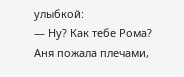улыбкой:
— Ну? Как тебе Рома?
Аня пожала плечами,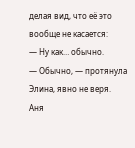делая вид, что её это вообще не касается:
— Ну как… обычно.
— Обычно, — протянула Элина, явно не веря.
Аня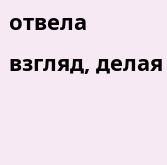отвела взгляд, делая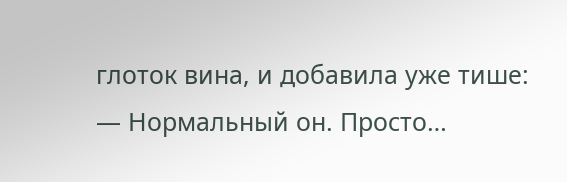глоток вина, и добавила уже тише:
— Нормальный он. Просто…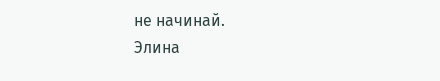не начинай.
Элина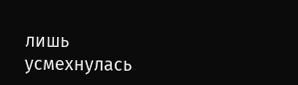лишь усмехнулась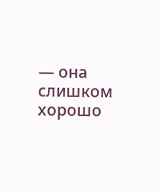— она слишком хорошо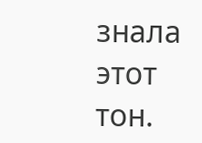знала этот тон.